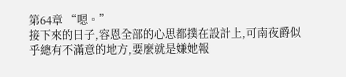第64章 “嗯。”
接下來的日子,容恩全部的心思都撲在設計上,可南夜爵似乎總有不滿意的地方,要麼就是嫌她報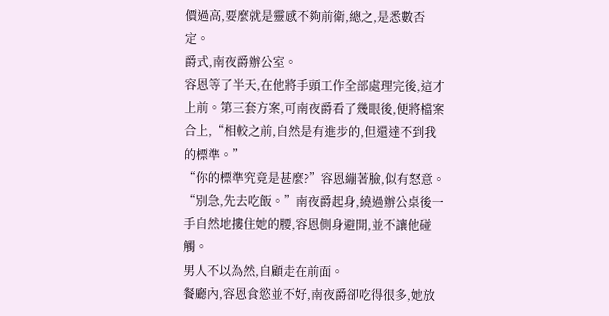價過高,要麼就是靈感不夠前衛,總之,是悉數否定。
爵式,南夜爵辦公室。
容恩等了半天,在他將手頭工作全部處理完後,這才上前。第三套方案,可南夜爵看了幾眼後,便將檔案合上,“相較之前,自然是有進步的,但還達不到我的標準。”
“你的標準究竟是甚麼?”容恩繃著臉,似有怒意。
“別急,先去吃飯。”南夜爵起身,繞過辦公桌後一手自然地摟住她的腰,容恩側身避開,並不讓他碰觸。
男人不以為然,自顧走在前面。
餐廳內,容恩食慾並不好,南夜爵卻吃得很多,她放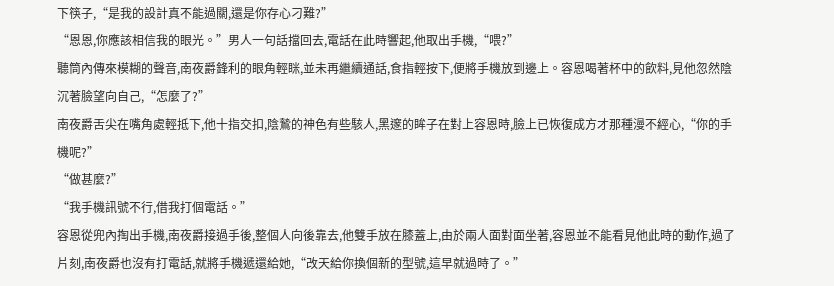下筷子,“是我的設計真不能過關,還是你存心刁難?”
“恩恩,你應該相信我的眼光。”男人一句話擋回去,電話在此時響起,他取出手機,“喂?”
聽筒內傳來模糊的聲音,南夜爵鋒利的眼角輕眯,並未再繼續通話,食指輕按下,便將手機放到邊上。容恩喝著杯中的飲料,見他忽然陰沉著臉望向自己,“怎麼了?”
南夜爵舌尖在嘴角處輕抵下,他十指交扣,陰鷙的神色有些駭人,黑邃的眸子在對上容恩時,臉上已恢復成方才那種漫不經心,“你的手機呢?”
“做甚麼?”
“我手機訊號不行,借我打個電話。”
容恩從兜內掏出手機,南夜爵接過手後,整個人向後靠去,他雙手放在膝蓋上,由於兩人面對面坐著,容恩並不能看見他此時的動作,過了片刻,南夜爵也沒有打電話,就將手機遞還給她,“改天給你換個新的型號,這早就過時了。”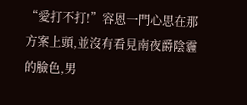“愛打不打!”容恩一門心思在那方案上頭,並沒有看見南夜爵陰霾的臉色,男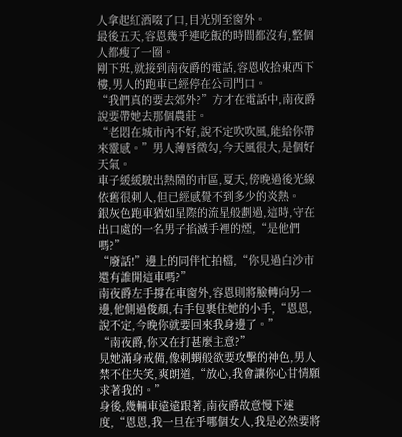人拿起紅酒啜了口,目光別至窗外。
最後五天,容恩幾乎連吃飯的時間都沒有,整個人都瘦了一圈。
剛下班,就接到南夜爵的電話,容恩收拾東西下樓,男人的跑車已經停在公司門口。
“我們真的要去郊外?”方才在電話中,南夜爵說要帶她去那個農莊。
“老悶在城市內不好,說不定吹吹風,能給你帶來靈感。”男人薄唇微勾,今天風很大,是個好天氣。
車子緩緩駛出熱鬧的市區,夏天,傍晚過後光線依舊很刺人,但已經感覺不到多少的炎熱。
銀灰色跑車猶如星際的流星般劃過,這時,守在出口處的一名男子掐滅手裡的煙,“是他們嗎?”
“廢話!”邊上的同伴忙拍檔,“你見過白沙市還有誰開這車嗎?”
南夜爵左手撐在車窗外,容恩則將臉轉向另一邊,他側過俊顏,右手包裹住她的小手,“恩恩,說不定,今晚你就要回來我身邊了。”
“南夜爵,你又在打甚麼主意?”
見她滿身戒備,像刺蝟般欲要攻擊的神色,男人禁不住失笑,爽朗道,“放心,我會讓你心甘情願求著我的。”
身後,幾輛車遠遠跟著,南夜爵故意慢下速度,“恩恩,我一旦在乎哪個女人,我是必然要將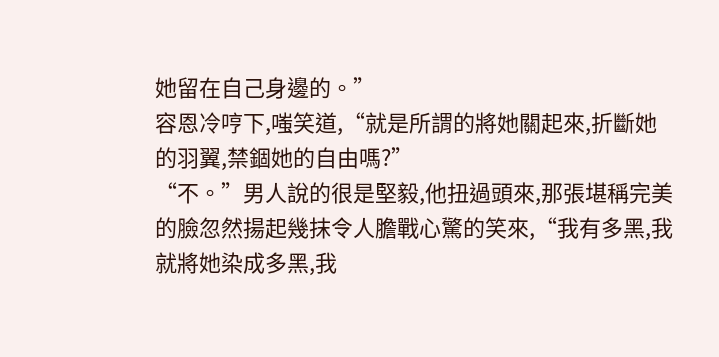她留在自己身邊的。”
容恩冷哼下,嗤笑道,“就是所謂的將她關起來,折斷她的羽翼,禁錮她的自由嗎?”
“不。”男人說的很是堅毅,他扭過頭來,那張堪稱完美的臉忽然揚起幾抹令人膽戰心驚的笑來,“我有多黑,我就將她染成多黑,我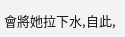會將她拉下水,自此,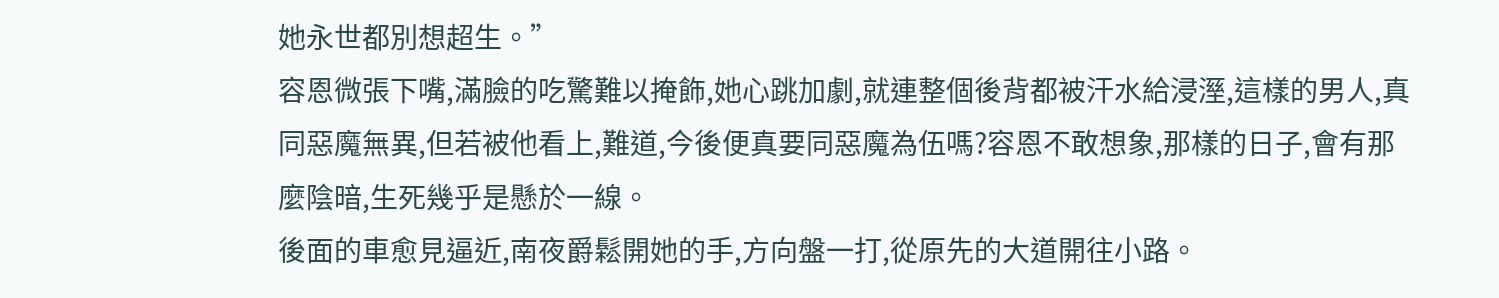她永世都別想超生。”
容恩微張下嘴,滿臉的吃驚難以掩飾,她心跳加劇,就連整個後背都被汗水給浸溼,這樣的男人,真同惡魔無異,但若被他看上,難道,今後便真要同惡魔為伍嗎?容恩不敢想象,那樣的日子,會有那麼陰暗,生死幾乎是懸於一線。
後面的車愈見逼近,南夜爵鬆開她的手,方向盤一打,從原先的大道開往小路。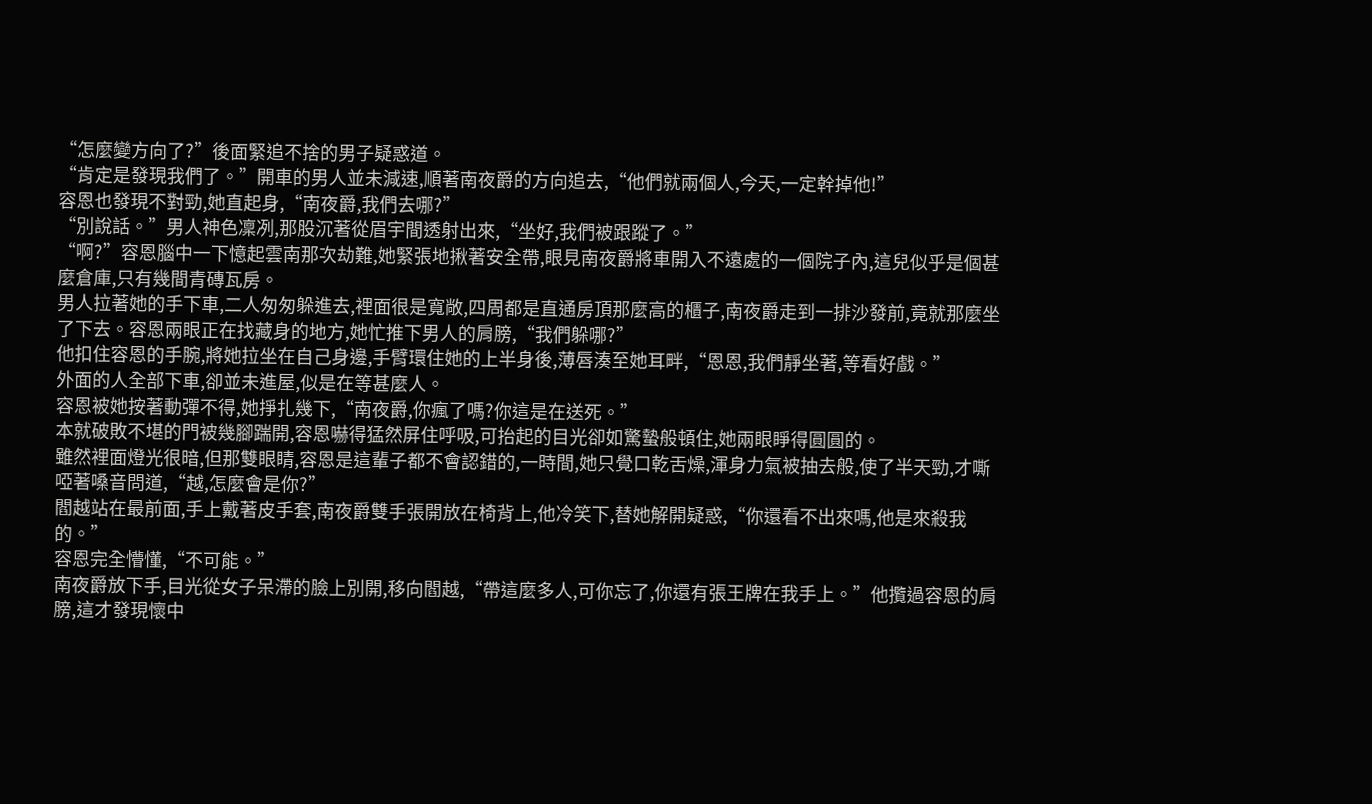“怎麼變方向了?”後面緊追不捨的男子疑惑道。
“肯定是發現我們了。”開車的男人並未減速,順著南夜爵的方向追去,“他們就兩個人,今天,一定幹掉他!”
容恩也發現不對勁,她直起身,“南夜爵,我們去哪?”
“別說話。”男人神色凜冽,那股沉著從眉宇間透射出來,“坐好,我們被跟蹤了。”
“啊?”容恩腦中一下憶起雲南那次劫難,她緊張地揪著安全帶,眼見南夜爵將車開入不遠處的一個院子內,這兒似乎是個甚麼倉庫,只有幾間青磚瓦房。
男人拉著她的手下車,二人匆匆躲進去,裡面很是寬敞,四周都是直通房頂那麼高的櫃子,南夜爵走到一排沙發前,竟就那麼坐了下去。容恩兩眼正在找藏身的地方,她忙推下男人的肩膀,“我們躲哪?”
他扣住容恩的手腕,將她拉坐在自己身邊,手臂環住她的上半身後,薄唇湊至她耳畔,“恩恩,我們靜坐著,等看好戲。”
外面的人全部下車,卻並未進屋,似是在等甚麼人。
容恩被她按著動彈不得,她掙扎幾下,“南夜爵,你瘋了嗎?你這是在送死。”
本就破敗不堪的門被幾腳踹開,容恩嚇得猛然屏住呼吸,可抬起的目光卻如驚蟄般頓住,她兩眼睜得圓圓的。
雖然裡面燈光很暗,但那雙眼睛,容恩是這輩子都不會認錯的,一時間,她只覺口乾舌燥,渾身力氣被抽去般,使了半天勁,才嘶啞著嗓音問道,“越,怎麼會是你?”
閻越站在最前面,手上戴著皮手套,南夜爵雙手張開放在椅背上,他冷笑下,替她解開疑惑,“你還看不出來嗎,他是來殺我的。”
容恩完全懵懂,“不可能。”
南夜爵放下手,目光從女子呆滯的臉上別開,移向閻越,“帶這麼多人,可你忘了,你還有張王牌在我手上。”他攬過容恩的肩膀,這才發現懷中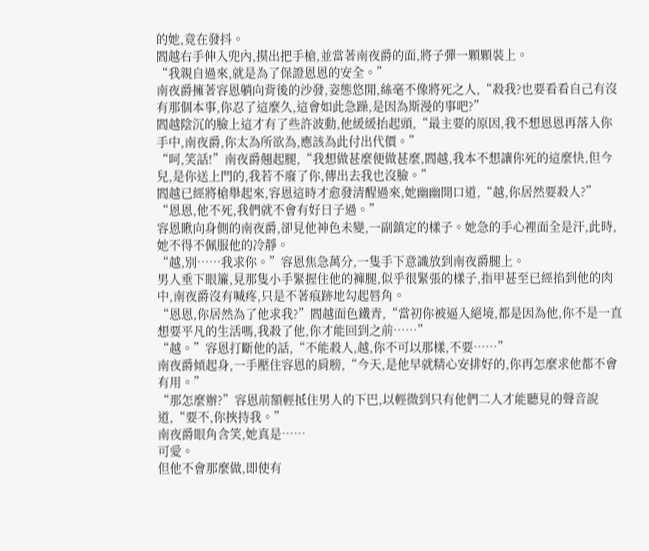的她,竟在發抖。
閻越右手伸入兜內,摸出把手槍,並當著南夜爵的面,將子彈一顆顆裝上。
“我親自過來,就是為了保證恩恩的安全。”
南夜爵擁著容恩躺向背後的沙發,姿態悠閒,絲毫不像將死之人,“殺我?也要看看自己有沒有那個本事,你忍了這麼久,這會如此急躁,是因為斯漫的事吧?”
閻越陰沉的臉上這才有了些許波動,他緩緩抬起頭,“最主要的原因,我不想恩恩再落入你手中,南夜爵,你太為所欲為,應該為此付出代價。”
“呵,笑話!”南夜爵翹起腿,“我想做甚麼便做甚麼,閻越,我本不想讓你死的這麼快,但今兒,是你送上門的,我若不廢了你,傳出去我也沒臉。”
閻越已經將槍舉起來,容恩這時才愈發清醒過來,她幽幽開口道,“越,你居然要殺人?”
“恩恩,他不死,我們就不會有好日子過。”
容恩瞅向身側的南夜爵,卻見他神色未變,一副鎮定的樣子。她急的手心裡面全是汗,此時,她不得不佩服他的冷靜。
“越,別……我求你。”容恩焦急萬分,一隻手下意識放到南夜爵腿上。
男人垂下眼簾,見那隻小手緊握住他的褲腿,似乎很緊張的樣子,指甲甚至已經掐到他的肉中,南夜爵沒有喊疼,只是不著痕跡地勾起唇角。
“恩恩,你居然為了他求我?”閻越面色鐵青,“當初你被逼入絕境,都是因為他,你不是一直想要平凡的生活嗎,我殺了他,你才能回到之前……”
“越。”容恩打斷他的話,“不能殺人,越,你不可以那樣,不要……”
南夜爵傾起身,一手壓住容恩的肩膀,“今天,是他早就精心安排好的,你再怎麼求他都不會有用。”
“那怎麼辦?”容恩前額輕抵住男人的下巴,以輕微到只有他們二人才能聽見的聲音說道,“要不,你挾持我。”
南夜爵眼角含笑,她真是……
可愛。
但他不會那麼做,即使有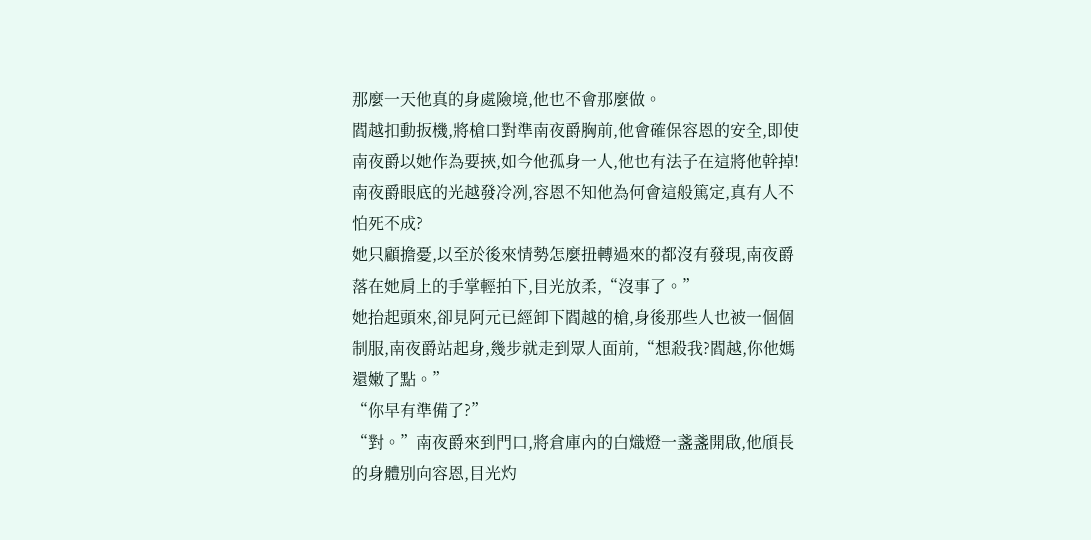那麼一天他真的身處險境,他也不會那麼做。
閻越扣動扳機,將槍口對準南夜爵胸前,他會確保容恩的安全,即使南夜爵以她作為要挾,如今他孤身一人,他也有法子在這將他幹掉!
南夜爵眼底的光越發冷冽,容恩不知他為何會這般篤定,真有人不怕死不成?
她只顧擔憂,以至於後來情勢怎麼扭轉過來的都沒有發現,南夜爵落在她肩上的手掌輕拍下,目光放柔,“沒事了。”
她抬起頭來,卻見阿元已經卸下閻越的槍,身後那些人也被一個個制服,南夜爵站起身,幾步就走到眾人面前,“想殺我?閻越,你他媽還嫩了點。”
“你早有準備了?”
“對。”南夜爵來到門口,將倉庫內的白熾燈一盞盞開啟,他頎長的身體別向容恩,目光灼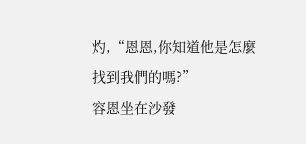灼,“恩恩,你知道他是怎麼找到我們的嗎?”
容恩坐在沙發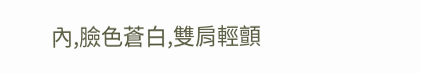內,臉色蒼白,雙肩輕顫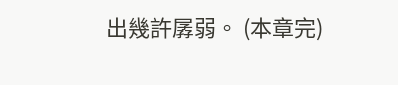出幾許孱弱。 (本章完)